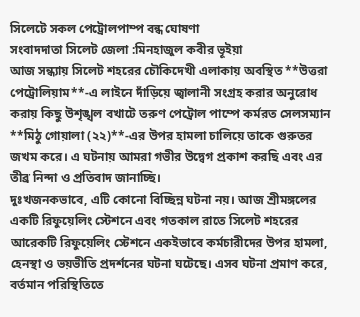সিলেটে সকল পেট্রোলপাম্প বন্ধ ঘোষণা
সংবাদদাতা সিলেট জেলা :মিনহাজুল কবীর ভূইয়া
আজ সন্ধ্যায় সিলেট শহরের চৌকিদেখী এলাকায় অবস্থিত **উত্তরা পেট্রোলিয়াম**-এ লাইনে দাঁড়িয়ে জ্বালানী সংগ্রহ করার অনুরোধ করায় কিছু উশৃঙ্খল বখাটে তরুণ পেট্রোল পাম্পে কর্মরত সেলসম্যান **মিঠু গোয়ালা (২২)**-এর উপর হামলা চালিয়ে তাকে গুরুতর জখম করে। এ ঘটনায় আমরা গভীর উদ্বেগ প্রকাশ করছি এবং এর তীব্র নিন্দা ও প্রতিবাদ জানাচ্ছি।
দুঃখজনকভাবে, এটি কোনো বিচ্ছিন্ন ঘটনা নয়। আজ শ্রীমঙ্গলের একটি রিফুয়েলিং স্টেশনে এবং গতকাল রাতে সিলেট শহরের আরেকটি রিফুয়েলিং স্টেশনে একইভাবে কর্মচারীদের উপর হামলা, হেনস্থা ও ভয়ভীতি প্রদর্শনের ঘটনা ঘটেছে। এসব ঘটনা প্রমাণ করে, বর্তমান পরিস্থিতিতে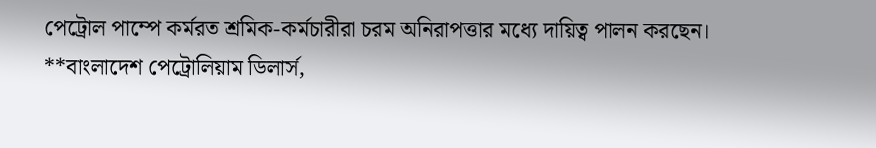পেট্রোল পাম্পে কর্মরত শ্রমিক-কর্মচারীরা চরম অনিরাপত্তার মধ্যে দায়িত্ব পালন করছেন।
**বাংলাদেশ পেট্রোলিয়াম ডিলার্স,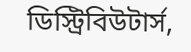ডিস্ট্রিবিউটার্স,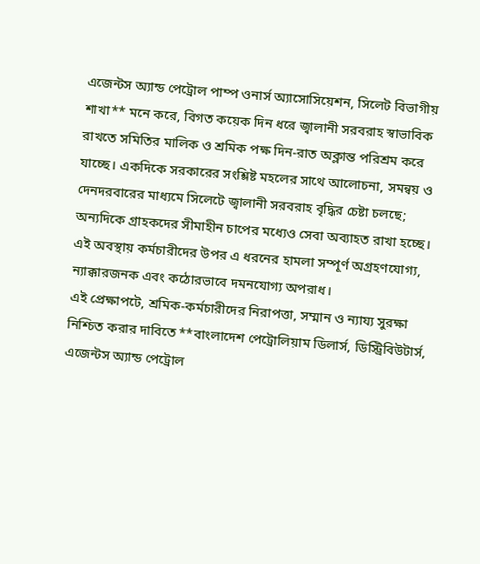এজেন্টস অ্যান্ড পেট্রোল পাম্প ওনার্স অ্যাসোসিয়েশন, সিলেট বিভাগীয় শাখা** মনে করে, বিগত কয়েক দিন ধরে জ্বালানী সরবরাহ স্বাভাবিক রাখতে সমিতির মালিক ও শ্রমিক পক্ষ দিন-রাত অক্লান্ত পরিশ্রম করে যাচ্ছে। একদিকে সরকারের সংশ্লিষ্ট মহলের সাথে আলোচনা, সমন্বয় ও দেনদরবারের মাধ্যমে সিলেটে জ্বালানী সরবরাহ বৃদ্ধির চেষ্টা চলছে; অন্যদিকে গ্রাহকদের সীমাহীন চাপের মধ্যেও সেবা অব্যাহত রাখা হচ্ছে। এই অবস্থায় কর্মচারীদের উপর এ ধরনের হামলা সম্পূর্ণ অগ্রহণযোগ্য, ন্যাক্কারজনক এবং কঠোরভাবে দমনযোগ্য অপরাধ।
এই প্রেক্ষাপটে, শ্রমিক-কর্মচারীদের নিরাপত্তা, সম্মান ও ন্যায্য সুরক্ষা নিশ্চিত করার দাবিতে **বাংলাদেশ পেট্রোলিয়াম ডিলার্স, ডিস্ট্রিবিউটার্স, এজেন্টস অ্যান্ড পেট্রোল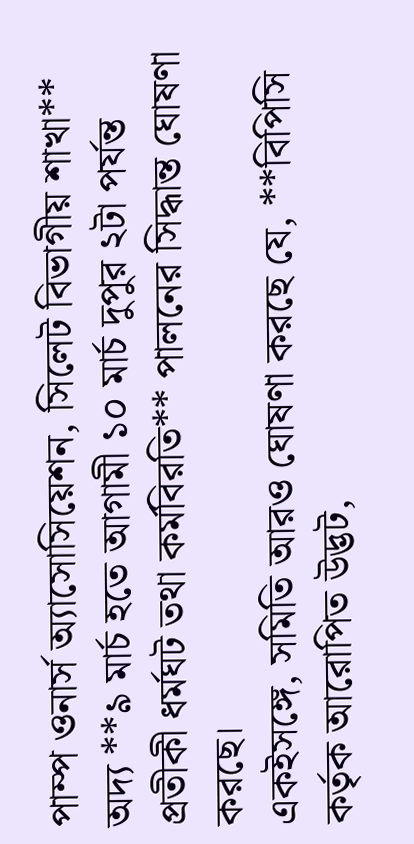পাম্প ওনার্স অ্যাসোসিয়েশন, সিলেট বিভাগীয় শাখা** অদ্য **৯ মার্চ হতে আগামী ১০ মার্চ দুপুর ২টা পর্যন্ত প্রতীকী ধর্মঘট তথা কর্মবিরতি** পালনের সিদ্ধান্ত ঘোষণা করছে।
একইসঙ্গে, সমিতি আরও ঘোষণা করছে যে, **বিপিসি কর্তৃক আরোপিত উদ্ভট,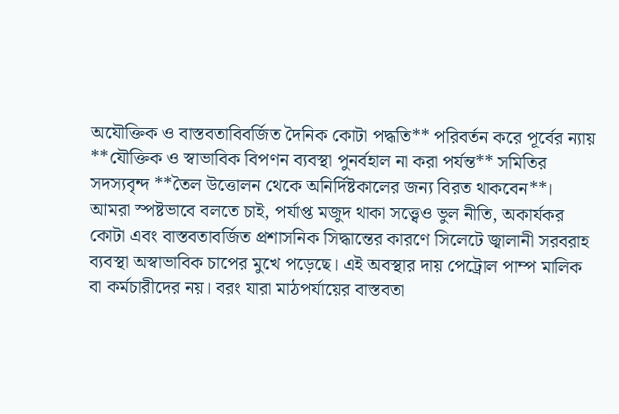অযৌক্তিক ও বাস্তবতাবিবর্জিত দৈনিক কোটা পদ্ধতি** পরিবর্তন করে পূর্বের ন্যায় **যৌক্তিক ও স্বাভাবিক বিপণন ব্যবস্থা পুনর্বহাল না করা পর্যন্ত** সমিতির সদস্যবৃন্দ **তৈল উত্তোলন থেকে অনির্দিষ্টকালের জন্য বিরত থাকবেন**।
আমরা স্পষ্টভাবে বলতে চাই, পর্যাপ্ত মজুদ থাকা সত্ত্বেও ভুল নীতি, অকার্যকর কোটা এবং বাস্তবতাবর্জিত প্রশাসনিক সিদ্ধান্তের কারণে সিলেটে জ্বালানী সরবরাহ ব্যবস্থা অস্বাভাবিক চাপের মুখে পড়েছে। এই অবস্থার দায় পেট্রোল পাম্প মালিক বা কর্মচারীদের নয়। বরং যারা মাঠপর্যায়ের বাস্তবতা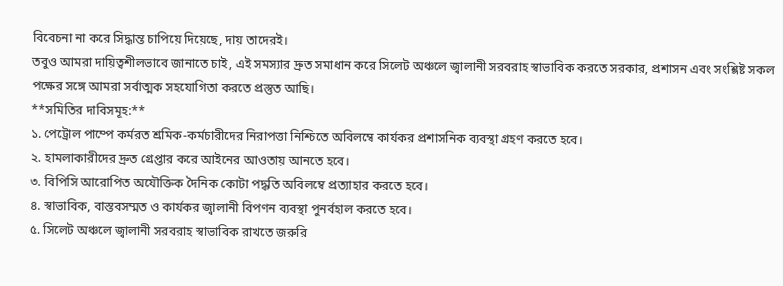বিবেচনা না করে সিদ্ধান্ত চাপিয়ে দিয়েছে, দায় তাদেরই।
তবুও আমরা দায়িত্বশীলভাবে জানাতে চাই, এই সমস্যার দ্রুত সমাধান করে সিলেট অঞ্চলে জ্বালানী সরবরাহ স্বাভাবিক করতে সরকার, প্রশাসন এবং সংশ্লিষ্ট সকল পক্ষের সঙ্গে আমরা সর্বাত্মক সহযোগিতা করতে প্রস্তুত আছি।
**সমিতির দাবিসমূহ:**
১. পেট্রোল পাম্পে কর্মরত শ্রমিক-কর্মচারীদের নিরাপত্তা নিশ্চিতে অবিলম্বে কার্যকর প্রশাসনিক ব্যবস্থা গ্রহণ করতে হবে।
২. হামলাকারীদের দ্রুত গ্রেপ্তার করে আইনের আওতায় আনতে হবে।
৩. বিপিসি আরোপিত অযৌক্তিক দৈনিক কোটা পদ্ধতি অবিলম্বে প্রত্যাহার করতে হবে।
৪. স্বাভাবিক, বাস্তবসম্মত ও কার্যকর জ্বালানী বিপণন ব্যবস্থা পুনর্বহাল করতে হবে।
৫. সিলেট অঞ্চলে জ্বালানী সরবরাহ স্বাভাবিক রাখতে জরুরি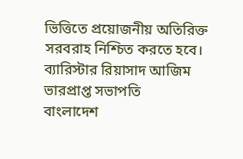ভিত্তিতে প্রয়োজনীয় অতিরিক্ত সরবরাহ নিশ্চিত করতে হবে।
ব্যারিস্টার রিয়াসাদ আজিম
ভারপ্রাপ্ত সভাপতি
বাংলাদেশ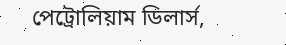পেট্রোলিয়াম ডিলার্স,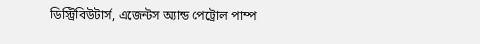ডিস্ট্রিবিউটার্স, এজেন্টস অ্যান্ড পেট্রোল পাম্প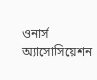ওনার্স অ্যাসোসিয়েশন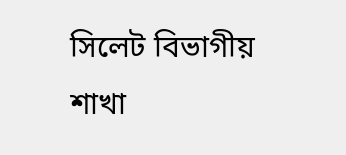সিলেট বিভাগীয় শাখা